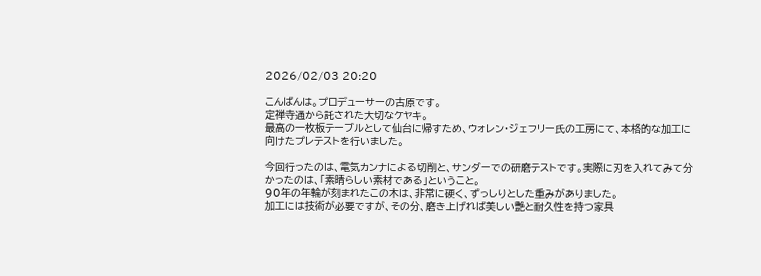2026/02/03 20:20

こんばんは。プロデューサーの古原です。
定禅寺通から託された大切なケヤキ。
最高の一枚板テーブルとして仙台に帰すため、ウォレン・ジェフリー氏の工房にて、本格的な加工に向けたプレテストを行いました。

今回行ったのは、電気カンナによる切削と、サンダーでの研磨テストです。実際に刃を入れてみて分かったのは、「素晴らしい素材である」ということ。
90年の年輪が刻まれたこの木は、非常に硬く、ずっしりとした重みがありました。
加工には技術が必要ですが、その分、磨き上げれば美しい艶と耐久性を持つ家具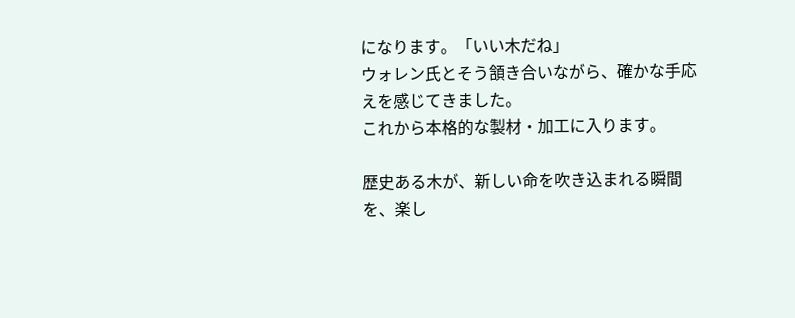になります。「いい木だね」
ウォレン氏とそう頷き合いながら、確かな手応えを感じてきました。
これから本格的な製材・加工に入ります。

歴史ある木が、新しい命を吹き込まれる瞬間を、楽し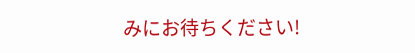みにお待ちください!